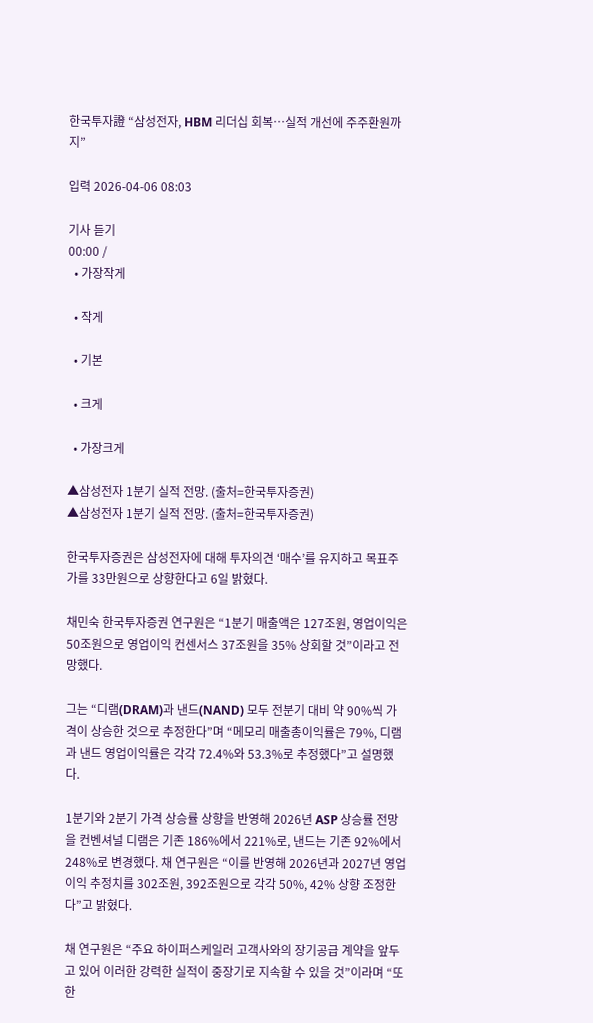한국투자證 “삼성전자, HBM 리더십 회복⋯실적 개선에 주주환원까지”

입력 2026-04-06 08:03

기사 듣기
00:00 /
  • 가장작게

  • 작게

  • 기본

  • 크게

  • 가장크게

▲삼성전자 1분기 실적 전망. (출처=한국투자증권)
▲삼성전자 1분기 실적 전망. (출처=한국투자증권)

한국투자증권은 삼성전자에 대해 투자의견 ‘매수’를 유지하고 목표주가를 33만원으로 상향한다고 6일 밝혔다.

채민숙 한국투자증권 연구원은 “1분기 매출액은 127조원, 영업이익은 50조원으로 영업이익 컨센서스 37조원을 35% 상회할 것”이라고 전망했다.

그는 “디램(DRAM)과 낸드(NAND) 모두 전분기 대비 약 90%씩 가격이 상승한 것으로 추정한다”며 “메모리 매출총이익률은 79%, 디램과 낸드 영업이익률은 각각 72.4%와 53.3%로 추정했다”고 설명했다.

1분기와 2분기 가격 상승률 상향을 반영해 2026년 ASP 상승률 전망을 컨벤셔널 디램은 기존 186%에서 221%로, 낸드는 기존 92%에서 248%로 변경했다. 채 연구원은 “이를 반영해 2026년과 2027년 영업이익 추정치를 302조원, 392조원으로 각각 50%, 42% 상향 조정한다”고 밝혔다.

채 연구원은 “주요 하이퍼스케일러 고객사와의 장기공급 계약을 앞두고 있어 이러한 강력한 실적이 중장기로 지속할 수 있을 것”이라며 “또한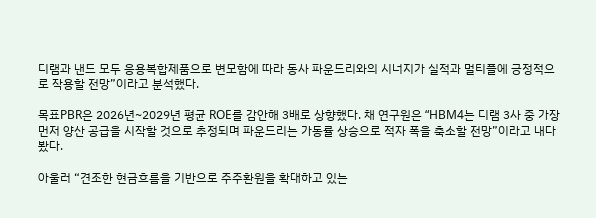디램과 낸드 모두 응용복합제품으로 변모함에 따라 동사 파운드리와의 시너지가 실적과 멀티플에 긍정적으로 작용할 전망”이라고 분석했다.

목표PBR은 2026년~2029년 평균 ROE를 감안해 3배로 상향했다. 채 연구원은 “HBM4는 디램 3사 중 가장 먼저 양산 공급을 시작할 것으로 추정되며 파운드리는 가동률 상승으로 적자 폭을 축소할 전망”이라고 내다봤다.

아울러 “견조한 현금흐름을 기반으로 주주환원을 확대하고 있는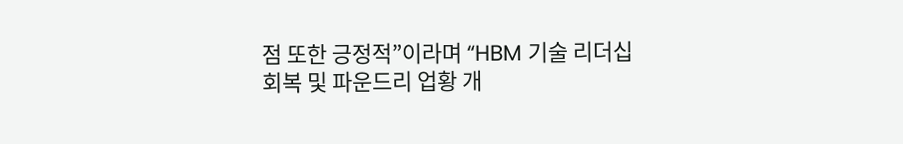점 또한 긍정적”이라며 “HBM 기술 리더십 회복 및 파운드리 업황 개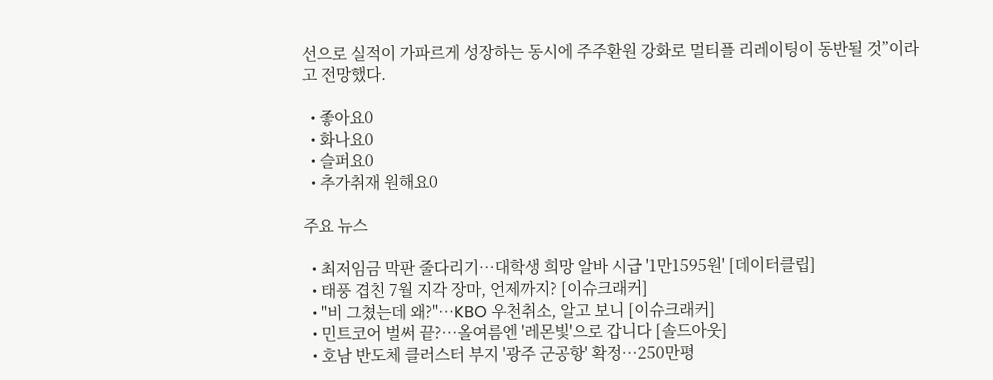선으로 실적이 가파르게 성장하는 동시에 주주환원 강화로 멀티플 리레이팅이 동반될 것”이라고 전망했다.

  • 좋아요0
  • 화나요0
  • 슬퍼요0
  • 추가취재 원해요0

주요 뉴스

  • 최저임금 막판 줄다리기…대학생 희망 알바 시급 '1만1595원' [데이터클립]
  • 태풍 겹친 7월 지각 장마, 언제까지? [이슈크래커]
  • "비 그쳤는데 왜?"⋯KBO 우천취소, 알고 보니 [이슈크래커]
  • 민트코어 벌써 끝?⋯올여름엔 '레몬빛'으로 갑니다 [솔드아웃]
  • 호남 반도체 클러스터 부지 '광주 군공항' 확정…250만평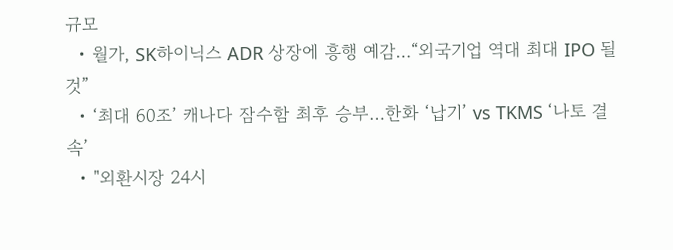규모
  • 월가, SK하이닉스 ADR 상장에 흥행 예감…“외국기업 역대 최대 IPO 될 것”
  • ‘최대 60조’ 캐나다 잠수함 최후 승부…한화 ‘납기’ vs TKMS ‘나토 결속’
  • "외환시장 24시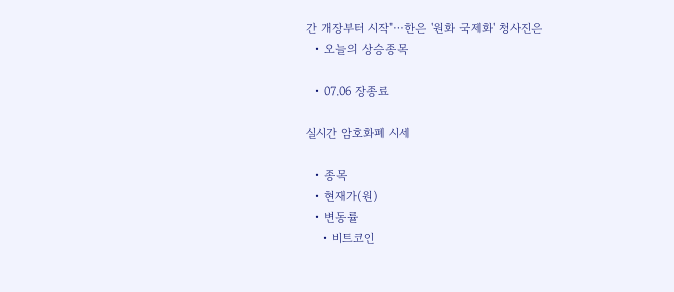간 개장부터 시작"⋯한은 '원화 국제화' 청사진은
  • 오늘의 상승종목

  • 07.06 장종료

실시간 암호화폐 시세

  • 종목
  • 현재가(원)
  • 변동률
    • 비트코인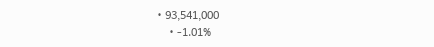• 93,541,000
    • -1.01%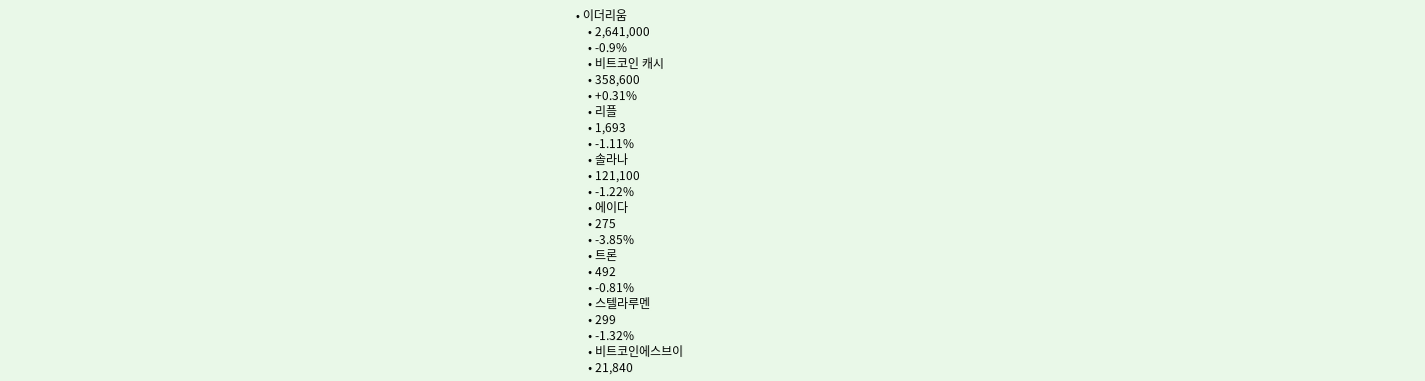• 이더리움
    • 2,641,000
    • -0.9%
    • 비트코인 캐시
    • 358,600
    • +0.31%
    • 리플
    • 1,693
    • -1.11%
    • 솔라나
    • 121,100
    • -1.22%
    • 에이다
    • 275
    • -3.85%
    • 트론
    • 492
    • -0.81%
    • 스텔라루멘
    • 299
    • -1.32%
    • 비트코인에스브이
    • 21,840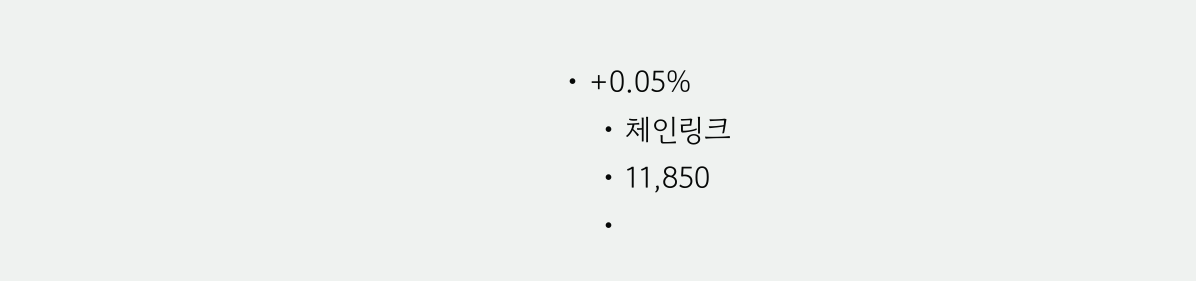• +0.05%
    • 체인링크
    • 11,850
    •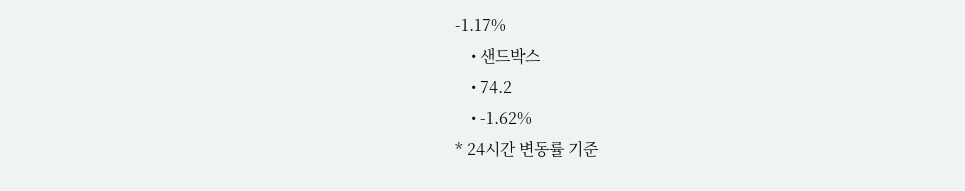-1.17%
    • 샌드박스
    • 74.2
    • -1.62%
* 24시간 변동률 기준